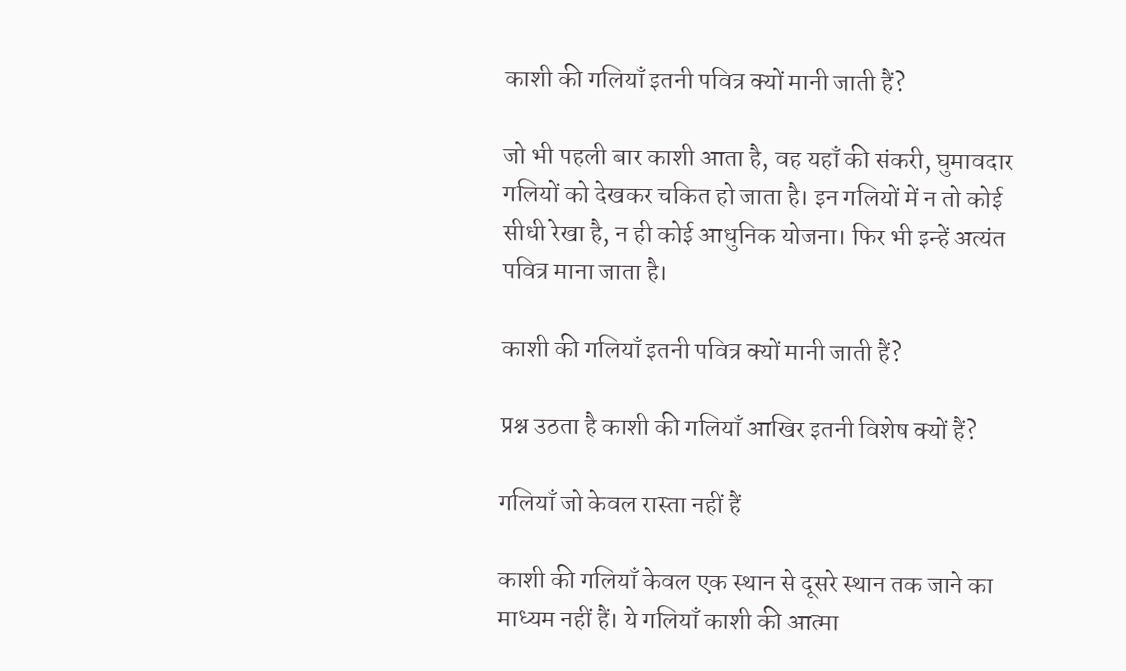काशी की गलियाँ इतनी पवित्र क्यों मानी जाती हैं?

जो भी पहली बार काशी आता है, वह यहाँ की संकरी, घुमावदार गलियों को देखकर चकित हो जाता है। इन गलियों में न तो कोई सीधी रेखा है, न ही कोई आधुनिक योजना। फिर भी इन्हें अत्यंत पवित्र माना जाता है।

काशी की गलियाँ इतनी पवित्र क्यों मानी जाती हैं?

प्रश्न उठता है काशी की गलियाँ आखिर इतनी विशेष क्यों हैं?

गलियाँ जो केवल रास्ता नहीं हैं

काशी की गलियाँ केवल एक स्थान से दूसरे स्थान तक जाने का माध्यम नहीं हैं। ये गलियाँ काशी की आत्मा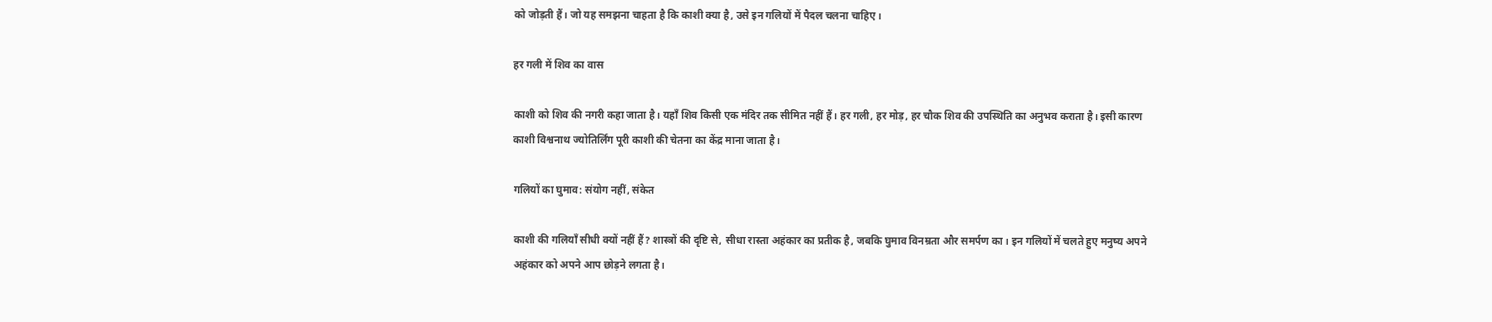को जोड़ती हैं। जो यह समझना चाहता है कि काशी क्या है, उसे इन गलियों में पैदल चलना चाहिए।

हर गली में शिव का वास

काशी को शिव की नगरी कहा जाता है। यहाँ शिव किसी एक मंदिर तक सीमित नहीं हैं। हर गली, हर मोड़, हर चौक शिव की उपस्थिति का अनुभव कराता है। इसी कारण काशी विश्वनाथ ज्योतिर्लिंग पूरी काशी की चेतना का केंद्र माना जाता है।

गलियों का घुमाव: संयोग नहीं, संकेत

काशी की गलियाँ सीधी क्यों नहीं हैं? शास्त्रों की दृष्टि से, सीधा रास्ता अहंकार का प्रतीक है, जबकि घुमाव विनम्रता और समर्पण का। इन गलियों में चलते हुए मनुष्य अपने अहंकार को अपने आप छोड़ने लगता है।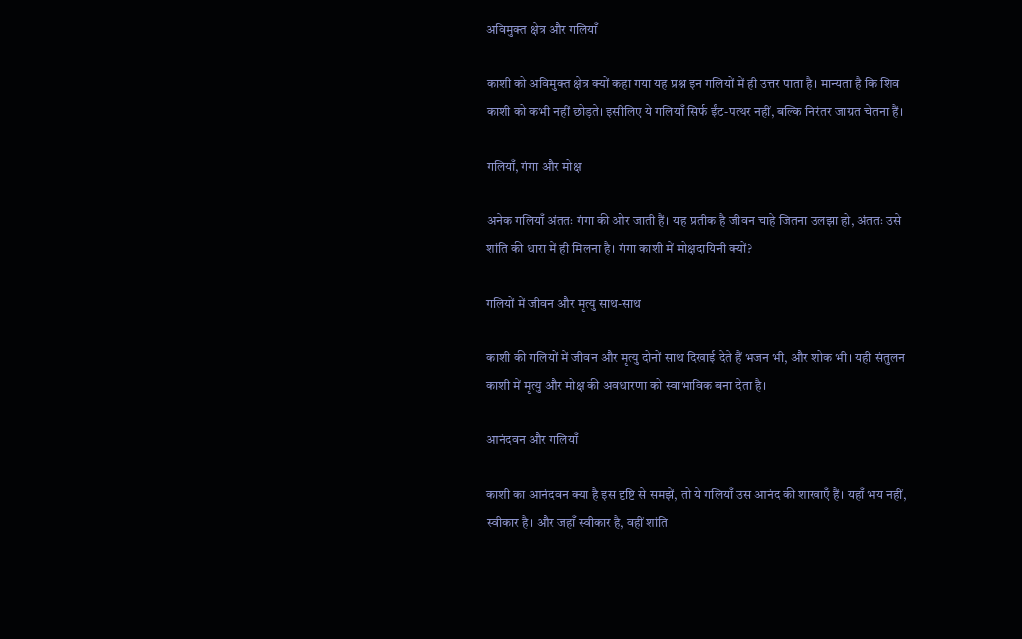अविमुक्त क्षेत्र और गलियाँ

काशी को अविमुक्त क्षेत्र क्यों कहा गया यह प्रश्न इन गलियों में ही उत्तर पाता है। मान्यता है कि शिव काशी को कभी नहीं छोड़ते। इसीलिए ये गलियाँ सिर्फ ईंट-पत्थर नहीं, बल्कि निरंतर जाग्रत चेतना हैं।

गलियाँ, गंगा और मोक्ष

अनेक गलियाँ अंततः गंगा की ओर जाती हैं। यह प्रतीक है जीवन चाहे जितना उलझा हो, अंततः उसे शांति की धारा में ही मिलना है। गंगा काशी में मोक्षदायिनी क्यों?

गलियों में जीवन और मृत्यु साथ-साथ

काशी की गलियों में जीवन और मृत्यु दोनों साथ दिखाई देते हैं भजन भी, और शोक भी। यही संतुलन काशी में मृत्यु और मोक्ष की अवधारणा को स्वाभाविक बना देता है।

आनंदवन और गलियाँ

काशी का आनंदवन क्या है इस दृष्टि से समझें, तो ये गलियाँ उस आनंद की शाखाएँ हैं। यहाँ भय नहीं, स्वीकार है। और जहाँ स्वीकार है, वहीं शांति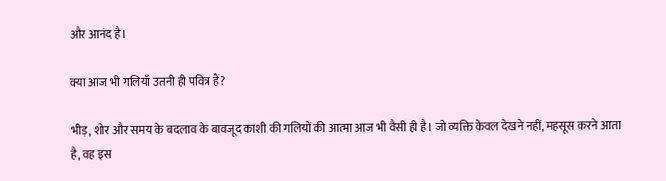और आनंद है।

क्या आज भी गलियाँ उतनी ही पवित्र हैं?

भीड़, शोर और समय के बदलाव के बावजूद काशी की गलियों की आत्मा आज भी वैसी ही है। जो व्यक्ति केवल देखने नहीं, महसूस करने आता है, वह इस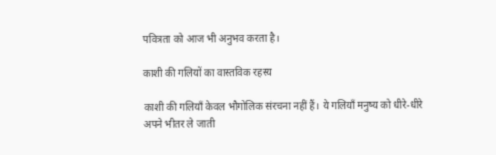पवित्रता को आज भी अनुभव करता है।

काशी की गलियों का वास्तविक रहस्य

काशी की गलियाँ केवल भौगोलिक संरचना नहीं हैं। ये गलियाँ मनुष्य को धीरे-धीरे अपने भीतर ले जाती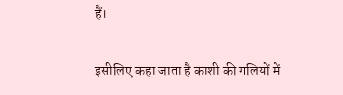हैं।

इसीलिए कहा जाता है काशी की गलियों में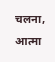चलना, आत्मा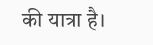की यात्रा है।